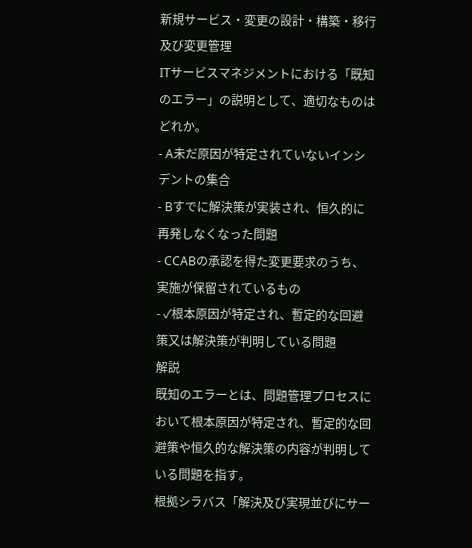新規サービス・変更の設計・構築・移行及び変更管理
ITサービスマネジメントにおける「既知のエラー」の説明として、適切なものはどれか。
- A未だ原因が特定されていないインシデントの集合
- Bすでに解決策が実装され、恒久的に再発しなくなった問題
- CCABの承認を得た変更要求のうち、実施が保留されているもの
- ✓根本原因が特定され、暫定的な回避策又は解決策が判明している問題
解説
既知のエラーとは、問題管理プロセスにおいて根本原因が特定され、暫定的な回避策や恒久的な解決策の内容が判明している問題を指す。
根拠シラバス「解決及び実現並びにサー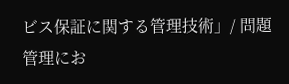ビス保証に関する管理技術」/ 問題管理にお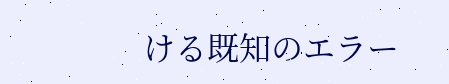ける既知のエラー